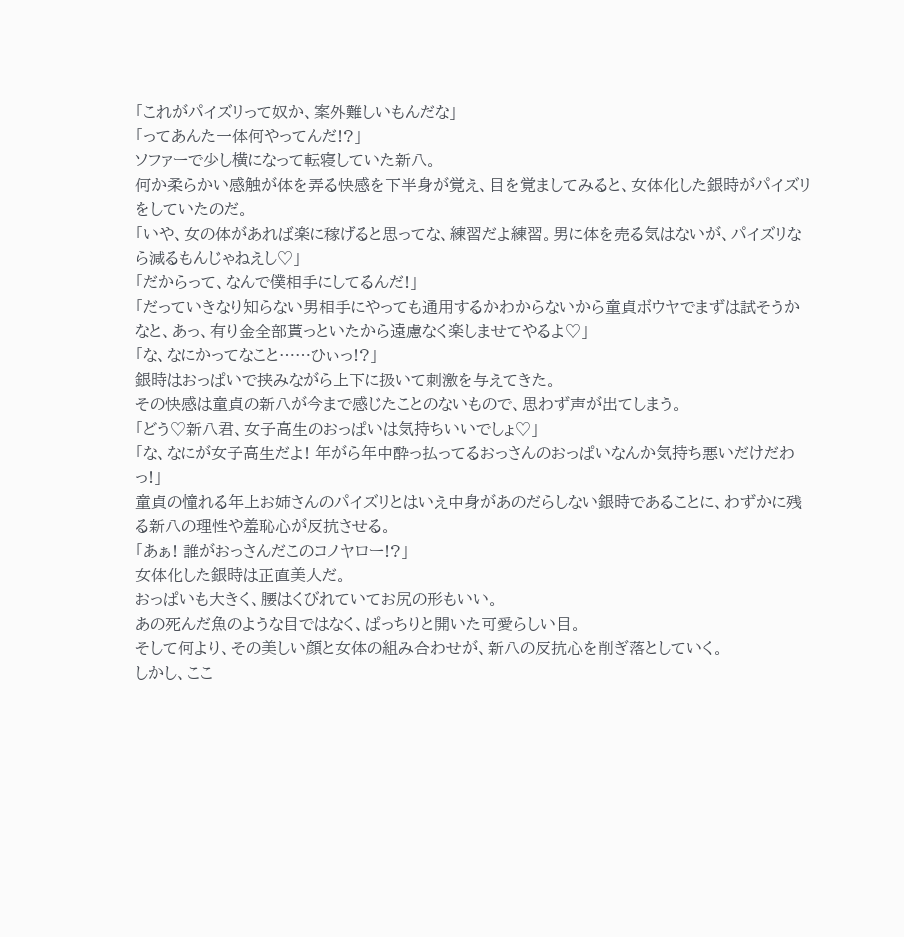「これがパイズリって奴か、案外難しいもんだな」
「ってあんた一体何やってんだ!?」
ソファーで少し横になって転寝していた新八。
何か柔らかい感触が体を弄る快感を下半身が覚え、目を覚ましてみると、女体化した銀時がパイズリをしていたのだ。
「いや、女の体があれば楽に稼げると思ってな、練習だよ練習。男に体を売る気はないが、パイズリなら減るもんじゃねえし♡」
「だからって、なんで僕相手にしてるんだ!」
「だっていきなり知らない男相手にやっても通用するかわからないから童貞ボウヤでまずは試そうかなと、あっ、有り金全部貰っといたから遠慮なく楽しませてやるよ♡」
「な、なにかってなこと……ひぃっ!?」
銀時はおっぱいで挟みながら上下に扱いて刺激を与えてきた。
その快感は童貞の新八が今まで感じたことのないもので、思わず声が出てしまう。
「どう♡新八君、女子高生のおっぱいは気持ちいいでしょ♡」
「な、なにが女子高生だよ! 年がら年中酔っ払ってるおっさんのおっぱいなんか気持ち悪いだけだわっ!」
童貞の憧れる年上お姉さんのパイズリとはいえ中身があのだらしない銀時であることに、わずかに残る新八の理性や羞恥心が反抗させる。
「あぁ! 誰がおっさんだこのコノヤロー!?」
女体化した銀時は正直美人だ。
おっぱいも大きく、腰はくびれていてお尻の形もいい。
あの死んだ魚のような目ではなく、ぱっちりと開いた可愛らしい目。
そして何より、その美しい顔と女体の組み合わせが、新八の反抗心を削ぎ落としていく。
しかし、ここ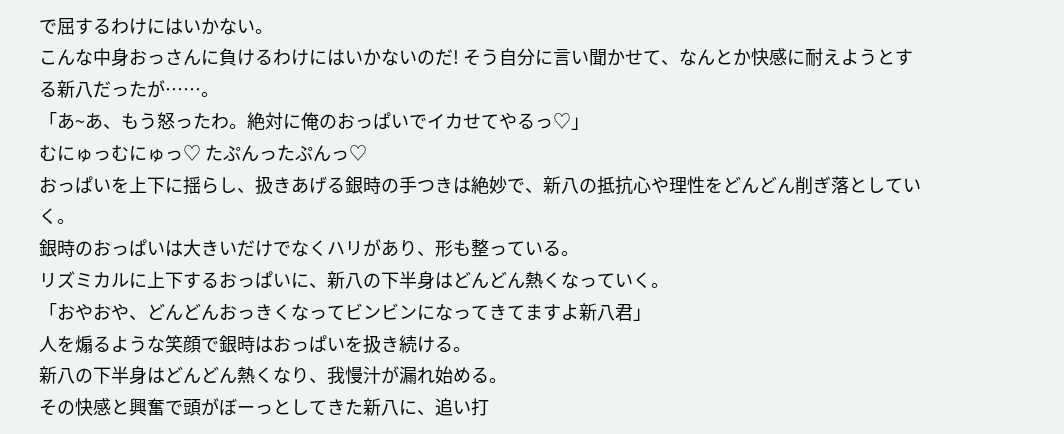で屈するわけにはいかない。
こんな中身おっさんに負けるわけにはいかないのだ! そう自分に言い聞かせて、なんとか快感に耐えようとする新八だったが……。
「あ~あ、もう怒ったわ。絶対に俺のおっぱいでイカせてやるっ♡」
むにゅっむにゅっ♡ たぷんったぷんっ♡
おっぱいを上下に揺らし、扱きあげる銀時の手つきは絶妙で、新八の抵抗心や理性をどんどん削ぎ落としていく。
銀時のおっぱいは大きいだけでなくハリがあり、形も整っている。
リズミカルに上下するおっぱいに、新八の下半身はどんどん熱くなっていく。
「おやおや、どんどんおっきくなってビンビンになってきてますよ新八君」
人を煽るような笑顔で銀時はおっぱいを扱き続ける。
新八の下半身はどんどん熱くなり、我慢汁が漏れ始める。
その快感と興奮で頭がぼーっとしてきた新八に、追い打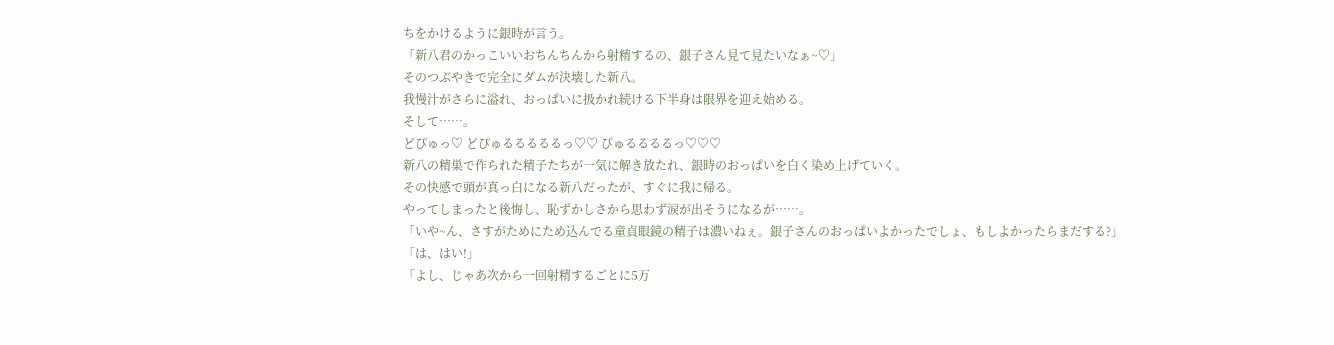ちをかけるように銀時が言う。
「新八君のかっこいいおちんちんから射精するの、銀子さん見て見たいなぁ~♡」
そのつぶやきで完全にダムが決壊した新八。
我慢汁がさらに溢れ、おっぱいに扱かれ続ける下半身は限界を迎え始める。
そして……。
どぴゅっ♡ どぴゅるるるるるっ♡♡ びゅるるるるっ♡♡♡
新八の精巣で作られた精子たちが一気に解き放たれ、銀時のおっぱいを白く染め上げていく。
その快感で頭が真っ白になる新八だったが、すぐに我に帰る。
やってしまったと後悔し、恥ずかしさから思わず涙が出そうになるが……。
「いや~ん、さすがためにため込んでる童貞眼鏡の精子は濃いねぇ。銀子さんのおっぱいよかったでしょ、もしよかったらまだする?」
「は、はい!」
「よし、じゃあ次から一回射精するごとに5万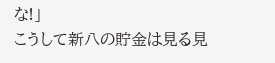な!」
こうして新八の貯金は見る見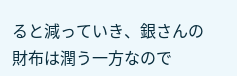ると減っていき、銀さんの財布は潤う一方なので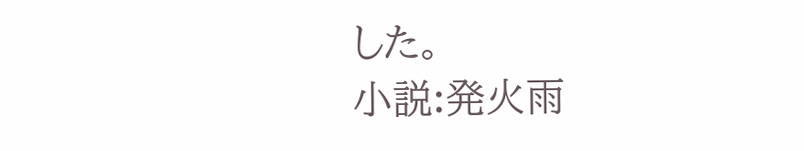した。
小説:発火雨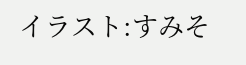イラスト:すみそ